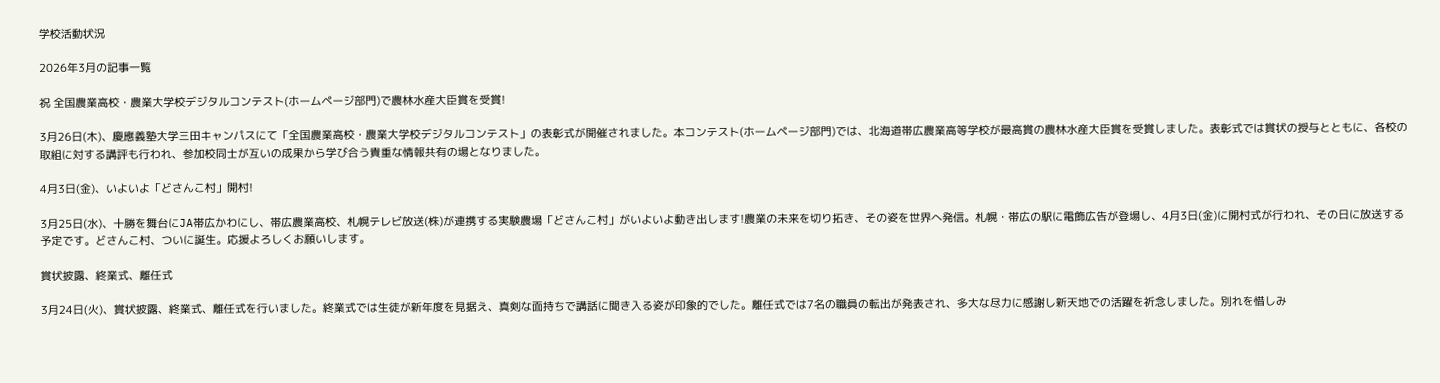学校活動状況

2026年3月の記事一覧

祝 全国農業高校・農業大学校デジタルコンテスト(ホームページ部門)で農林水産大臣賞を受賞!

3月26日(木)、慶應義塾大学三田キャンパスにて「全国農業高校・農業大学校デジタルコンテスト」の表彰式が開催されました。本コンテスト(ホームページ部門)では、北海道帯広農業高等学校が最高賞の農林水産大臣賞を受賞しました。表彰式では賞状の授与とともに、各校の取組に対する講評も行われ、参加校同士が互いの成果から学び合う貴重な情報共有の場となりました。

4月3日(金)、いよいよ「どさんこ村」開村!

3月25日(水)、十勝を舞台にJA帯広かわにし、帯広農業高校、札幌テレビ放送(株)が連携する実験農場「どさんこ村」がいよいよ動き出します!農業の未来を切り拓き、その姿を世界へ発信。札幌・帯広の駅に電飾広告が登場し、4月3日(金)に開村式が行われ、その日に放送する予定です。どさんこ村、ついに誕生。応援よろしくお願いします。

賞状披露、終業式、離任式

3月24日(火)、賞状披露、終業式、離任式を行いました。終業式では生徒が新年度を見据え、真剣な面持ちで講話に聞き入る姿が印象的でした。離任式では7名の職員の転出が発表され、多大な尽力に感謝し新天地での活躍を祈念しました。別れを惜しみ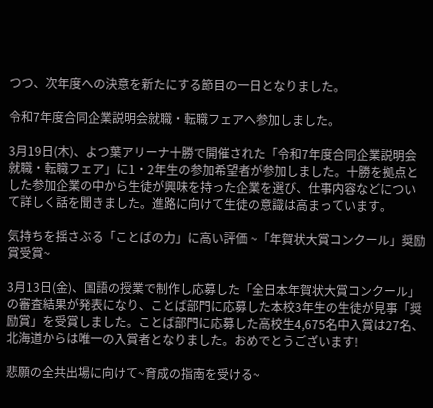つつ、次年度への決意を新たにする節目の一日となりました。

令和7年度合同企業説明会就職・転職フェアへ参加しました。

3月19日(木)、よつ葉アリーナ十勝で開催された「令和7年度合同企業説明会就職・転職フェア」に1・2年生の参加希望者が参加しました。十勝を拠点とした参加企業の中から生徒が興味を持った企業を選び、仕事内容などについて詳しく話を聞きました。進路に向けて生徒の意識は高まっています。

気持ちを揺さぶる「ことばの力」に高い評価 ~「年賀状大賞コンクール」奨励賞受賞~

3月13日(金)、国語の授業で制作し応募した「全日本年賀状大賞コンクール」の審査結果が発表になり、ことば部門に応募した本校3年生の生徒が見事「奨励賞」を受賞しました。ことば部門に応募した高校生4,675名中入賞は27名、北海道からは唯一の入賞者となりました。おめでとうございます!

悲願の全共出場に向けて~育成の指南を受ける~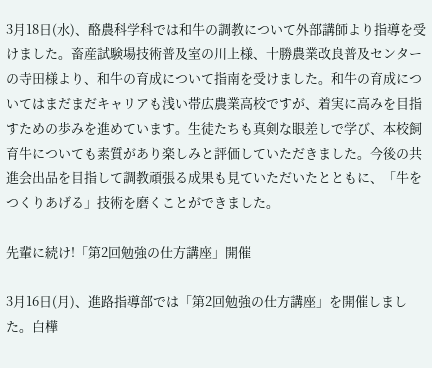3月18日(水)、酪農科学科では和牛の調教について外部講師より指導を受けました。畜産試験場技術普及室の川上様、十勝農業改良普及センターの寺田様より、和牛の育成について指南を受けました。和牛の育成についてはまだまだキャリアも浅い帯広農業高校ですが、着実に高みを目指すための歩みを進めています。生徒たちも真剣な眼差しで学び、本校飼育牛についても素質があり楽しみと評価していただきました。今後の共進会出品を目指して調教頑張る成果も見ていただいたとともに、「牛をつくりあげる」技術を磨くことができました。

先輩に続け!「第2回勉強の仕方講座」開催

3月16日(月)、進路指導部では「第2回勉強の仕方講座」を開催しました。白樺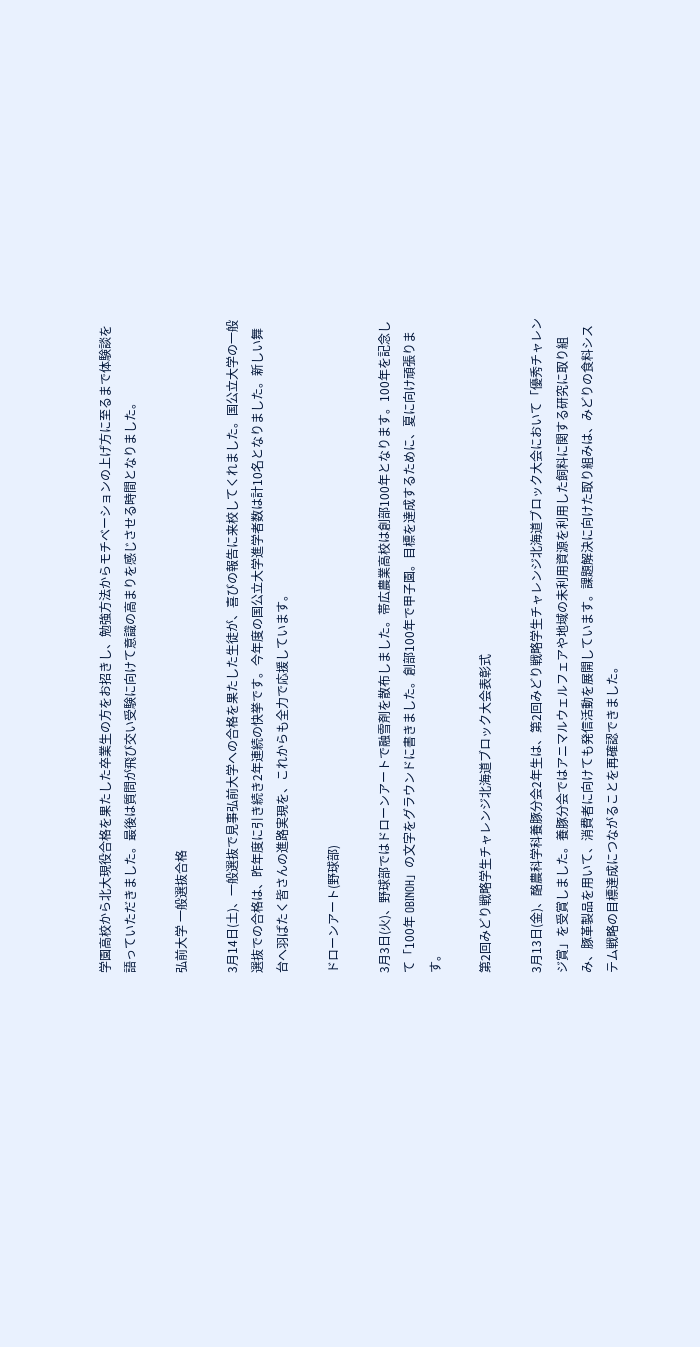学園高校から北大現役合格を果たした卒業生の方をお招きし、勉強方法からモチベーションの上げ方に至るまで体験談を語っていただきました。最後は質問が飛び交い受験に向けて意識の高まりを感じさせる時間となりました。

弘前大学 一般選抜合格

3月14日(土)、一般選抜で見事弘前大学への合格を果たした生徒が、喜びの報告に来校してくれました。国公立大学の一般選抜での合格は、昨年度に引き続き2年連続の快挙です。今年度の国公立大学進学者数は計10名となりました。新しい舞台へ羽ばたく皆さんの進路実現を、これからも全力で応援しています。

ドローンアート(野球部)

3月3日(火)、野球部ではドローンアートで融雪剤を散布しました。帯広農業高校は創部100年となります。100年を記念して「100年 OBINOH」の文字をグラウンドに書きました。創部100年で甲子園。目標を達成するために、夏に向け頑張ります。

第2回みどり戦略学生チャレンジ北海道ブロック大会表彰式

3月13日(金)、酪農科学科養豚分会2年生は、第2回みどり戦略学生チャレンジ北海道ブロック大会において「優秀チャレンジ賞」を受賞しました。養豚分会ではアニマルウェルフェアや地域の未利用資源を利用した飼料に関する研究に取り組み、豚革製品を用いて、消費者に向けても発信活動を展開しています。課題解決に向けた取り組みは、みどりの食料システム戦略の目標達成につながることを再確認できました。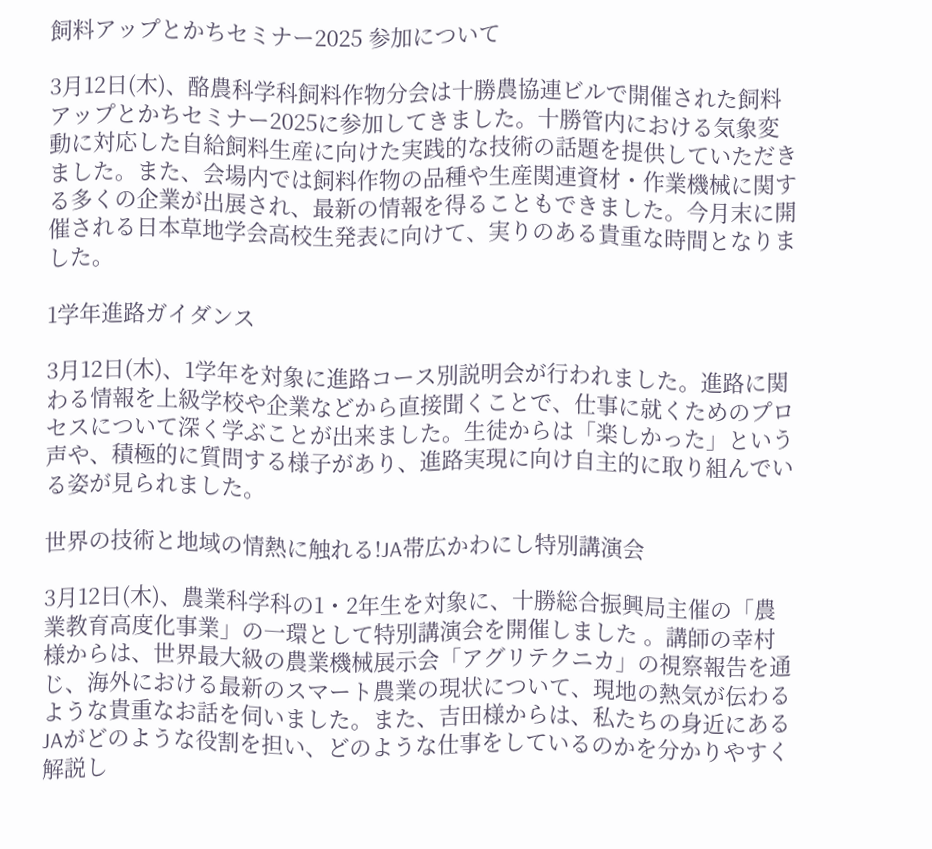飼料アップとかちセミナー2025 参加について

3月12日(木)、酪農科学科飼料作物分会は十勝農協連ビルで開催された飼料アップとかちセミナー2025に参加してきました。十勝管内における気象変動に対応した自給飼料生産に向けた実践的な技術の話題を提供していただきました。また、会場内では飼料作物の品種や生産関連資材・作業機械に関する多くの企業が出展され、最新の情報を得ることもできました。今月末に開催される日本草地学会高校生発表に向けて、実りのある貴重な時間となりました。

1学年進路ガイダンス

3月12日(木)、1学年を対象に進路コース別説明会が行われました。進路に関わる情報を上級学校や企業などから直接聞くことで、仕事に就くためのプロセスについて深く学ぶことが出来ました。生徒からは「楽しかった」という声や、積極的に質問する様子があり、進路実現に向け自主的に取り組んでいる姿が見られました。

世界の技術と地域の情熱に触れる!JA帯広かわにし特別講演会

3月12日(木)、農業科学科の1・2年生を対象に、十勝総合振興局主催の「農業教育高度化事業」の一環として特別講演会を開催しました 。講師の幸村様からは、世界最大級の農業機械展示会「アグリテクニカ」の視察報告を通じ、海外における最新のスマート農業の現状について、現地の熱気が伝わるような貴重なお話を伺いました。また、吉田様からは、私たちの身近にあるJAがどのような役割を担い、どのような仕事をしているのかを分かりやすく解説し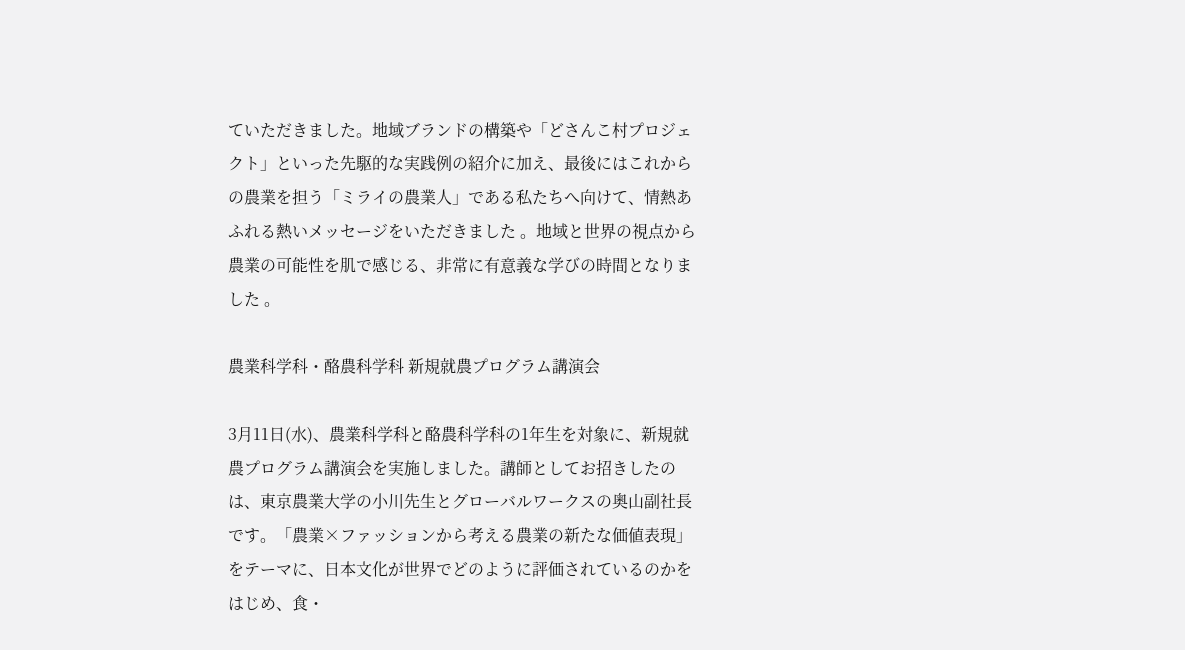ていただきました。地域ブランドの構築や「どさんこ村プロジェクト」といった先駆的な実践例の紹介に加え、最後にはこれからの農業を担う「ミライの農業人」である私たちへ向けて、情熱あふれる熱いメッセージをいただきました 。地域と世界の視点から農業の可能性を肌で感じる、非常に有意義な学びの時間となりました 。

農業科学科・酪農科学科 新規就農プログラム講演会

3月11日(水)、農業科学科と酪農科学科の1年生を対象に、新規就農プログラム講演会を実施しました。講師としてお招きしたのは、東京農業大学の小川先生とグローバルワークスの奥山副社長です。「農業×ファッションから考える農業の新たな価値表現」をテーマに、日本文化が世界でどのように評価されているのかをはじめ、食・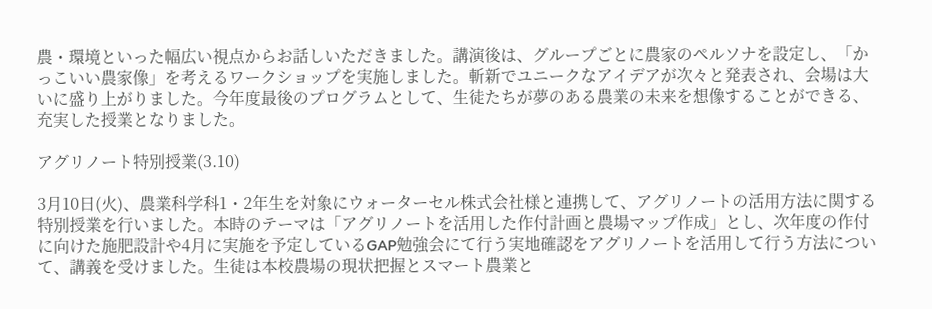農・環境といった幅広い視点からお話しいただきました。講演後は、グループごとに農家のペルソナを設定し、「かっこいい農家像」を考えるワークショップを実施しました。斬新でユニークなアイデアが次々と発表され、会場は大いに盛り上がりました。今年度最後のプログラムとして、生徒たちが夢のある農業の未来を想像することができる、充実した授業となりました。

アグリノート特別授業(3.10)

3月10日(火)、農業科学科1・2年生を対象にウォーターセル株式会社様と連携して、アグリノートの活用方法に関する特別授業を行いました。本時のテーマは「アグリノートを活用した作付計画と農場マップ作成」とし、次年度の作付に向けた施肥設計や4月に実施を予定しているGAP勉強会にて行う実地確認をアグリノートを活用して行う方法について、講義を受けました。生徒は本校農場の現状把握とスマート農業と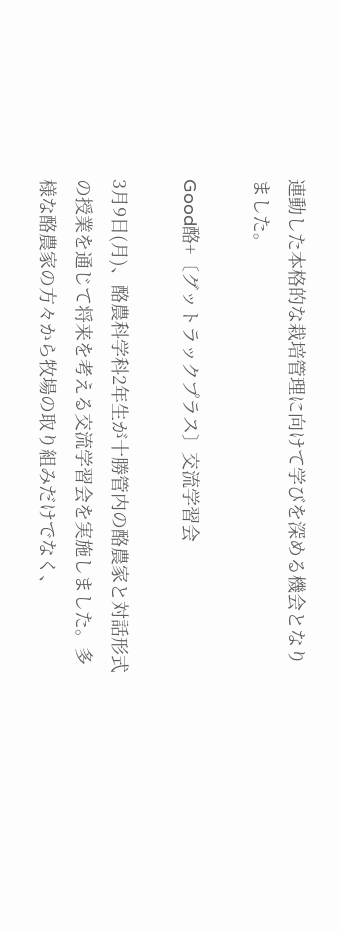連動した本格的な栽培管理に向けて学びを深める機会となりました。

Good酪+〔グットラックプラス〕交流学習会

3月9日(月)、酪農科学科2年生が十勝管内の酪農家と対話形式の授業を通じて将来を考える交流学習会を実施しました。多様な酪農家の方々から牧場の取り組みだけでなく、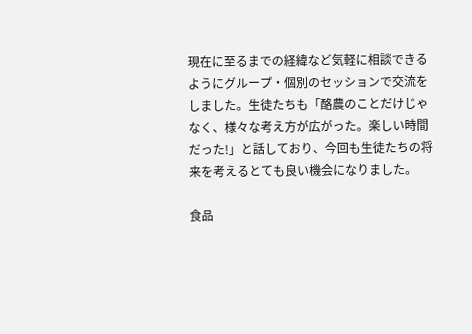現在に至るまでの経緯など気軽に相談できるようにグループ・個別のセッションで交流をしました。生徒たちも「酪農のことだけじゃなく、様々な考え方が広がった。楽しい時間だった!」と話しており、今回も生徒たちの将来を考えるとても良い機会になりました。

食品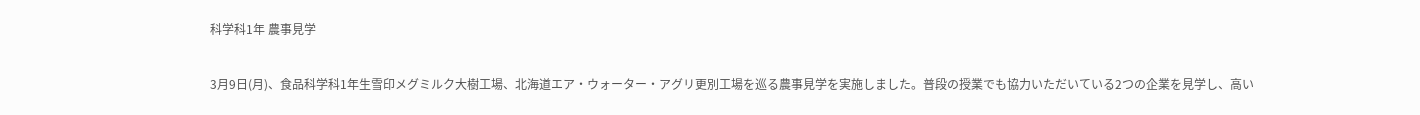科学科1年 農事見学

3月9日(月)、食品科学科1年生雪印メグミルク大樹工場、北海道エア・ウォーター・アグリ更別工場を巡る農事見学を実施しました。普段の授業でも協力いただいている2つの企業を見学し、高い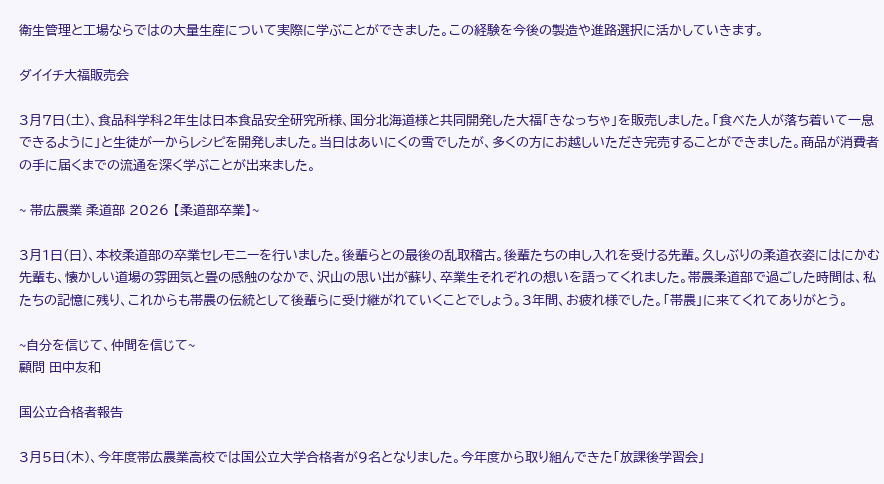衛生管理と工場ならではの大量生産について実際に学ぶことができました。この経験を今後の製造や進路選択に活かしていきます。

ダイイチ大福販売会

3月7日(土)、食品科学科2年生は日本食品安全研究所様、国分北海道様と共同開発した大福「きなっちゃ」を販売しました。「食べた人が落ち着いて一息できるように」と生徒が一からレシピを開発しました。当日はあいにくの雪でしたが、多くの方にお越しいただき完売することができました。商品が消費者の手に届くまでの流通を深く学ぶことが出来ました。

~ 帯広農業 柔道部 2026 【柔道部卒業】~

3月1日(日)、本校柔道部の卒業セレモニーを行いました。後輩らとの最後の乱取稽古。後輩たちの申し入れを受ける先輩。久しぶりの柔道衣姿にはにかむ先輩も、懐かしい道場の雰囲気と畳の感触のなかで、沢山の思い出が蘇り、卒業生それぞれの想いを語ってくれました。帯農柔道部で過ごした時間は、私たちの記憶に残り、これからも帯農の伝統として後輩らに受け継がれていくことでしょう。3年間、お疲れ様でした。「帯農」に来てくれてありがとう。

~自分を信じて、仲間を信じて~
顧問 田中友和

国公立合格者報告

3月5日(木)、今年度帯広農業高校では国公立大学合格者が9名となりました。今年度から取り組んできた「放課後学習会」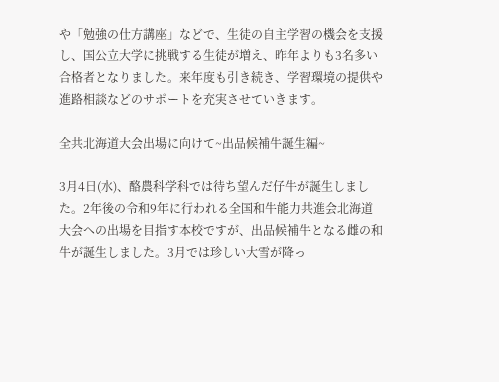や「勉強の仕方講座」などで、生徒の自主学習の機会を支援し、国公立大学に挑戦する生徒が増え、昨年よりも3名多い合格者となりました。来年度も引き続き、学習環境の提供や進路相談などのサポートを充実させていきます。

全共北海道大会出場に向けて~出品候補牛誕生編~

3月4日(水)、酪農科学科では待ち望んだ仔牛が誕生しました。2年後の令和9年に行われる全国和牛能力共進会北海道大会への出場を目指す本校ですが、出品候補牛となる雌の和牛が誕生しました。3月では珍しい大雪が降っ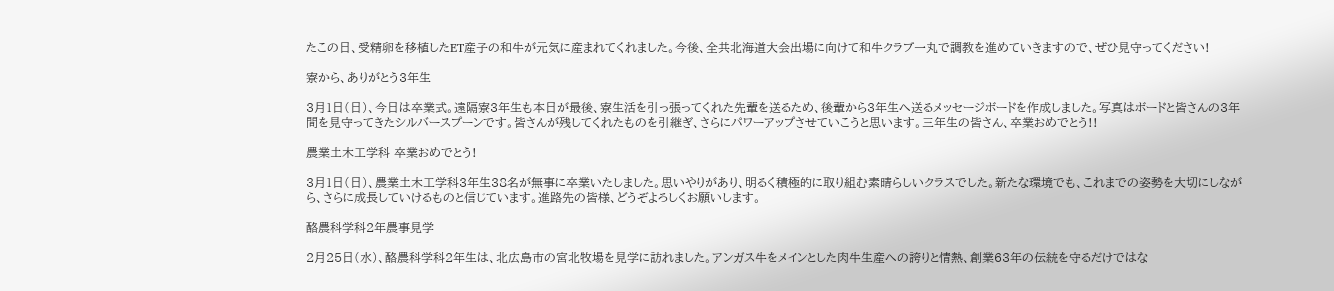たこの日、受精卵を移植したET産子の和牛が元気に産まれてくれました。今後、全共北海道大会出場に向けて和牛クラブ一丸で調教を進めていきますので、ぜひ見守ってください!

寮から、ありがとう3年生

3月1日(日)、今日は卒業式。遠隔寮3年生も本日が最後、寮生活を引っ張ってくれた先輩を送るため、後輩から3年生へ送るメッセージボードを作成しました。写真はボードと皆さんの3年間を見守ってきたシルバースプーンです。皆さんが残してくれたものを引継ぎ、さらにパワーアップさせていこうと思います。三年生の皆さん、卒業おめでとう!!

農業土木工学科 卒業おめでとう!

3月1日(日)、農業土木工学科3年生38名が無事に卒業いたしました。思いやりがあり、明るく積極的に取り組む素晴らしいクラスでした。新たな環境でも、これまでの姿勢を大切にしながら、さらに成長していけるものと信じています。進路先の皆様、どうぞよろしくお願いします。

酪農科学科2年農事見学

2月25日(水)、酪農科学科2年生は、北広島市の宮北牧場を見学に訪れました。アンガス牛をメインとした肉牛生産への誇りと情熱、創業63年の伝統を守るだけではな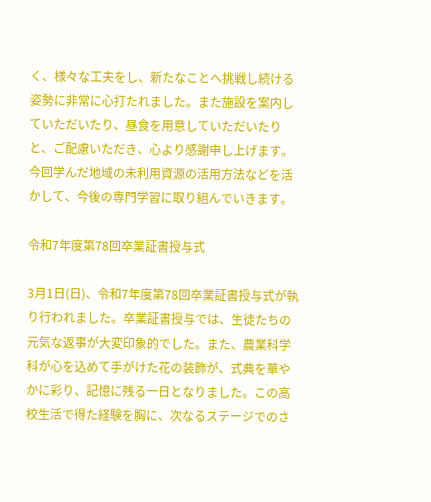く、様々な工夫をし、新たなことへ挑戦し続ける姿勢に非常に心打たれました。また施設を案内していただいたり、昼食を用意していただいたりと、ご配慮いただき、心より感謝申し上げます。今回学んだ地域の未利用資源の活用方法などを活かして、今後の専門学習に取り組んでいきます。

令和7年度第78回卒業証書授与式

3月1日(日)、令和7年度第78回卒業証書授与式が執り行われました。卒業証書授与では、生徒たちの元気な返事が大変印象的でした。また、農業科学科が心を込めて手がけた花の装飾が、式典を華やかに彩り、記憶に残る一日となりました。この高校生活で得た経験を胸に、次なるステージでのさ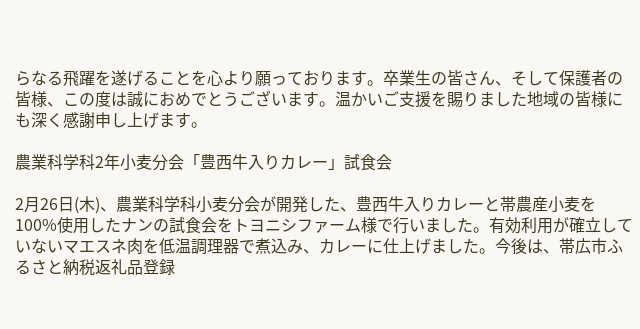らなる飛躍を遂げることを心より願っております。卒業生の皆さん、そして保護者の皆様、この度は誠におめでとうございます。温かいご支援を賜りました地域の皆様にも深く感謝申し上げます。

農業科学科2年小麦分会「豊西牛入りカレー」試食会

2月26日(木)、農業科学科小麦分会が開発した、豊西牛入りカレーと帯農産小麦を100%使用したナンの試食会をトヨニシファーム様で行いました。有効利用が確立していないマエスネ肉を低温調理器で煮込み、カレーに仕上げました。今後は、帯広市ふるさと納税返礼品登録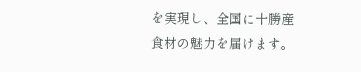を実現し、全国に十勝産食材の魅力を届けます。